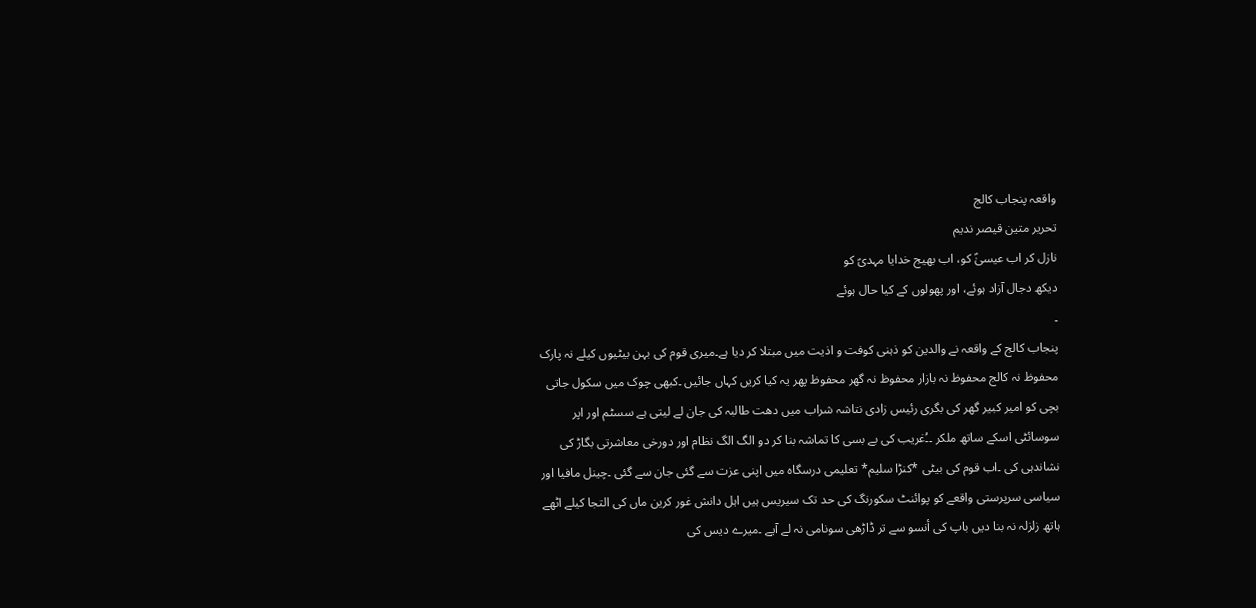واقعہ پنجاب کالج
تحریر متین قیصر ندیم
نازل کر اب عیسیٰؑ کو، اب بھیج خدایا مہدیؑ کو
دیکھ دجال آزاد ہوئے، اور پھولوں کے کیا حال ہوئے
۔
پنجاب کالج کے واقعہ نے والدین کو ذہنی کوفت و اذیت میں مبتلا کر دیا ہے۔میری قوم کی بہن بیٹیوں کیلے نہ پارک محفوظ نہ کالج محفوظ نہ بازار محفوظ نہ گھر محفوظ پھر یہ کیا کریں کہاں جائیں ۔کبھی چوک میں سکول جاتی بچی کو امیر کبیر گھر کی بگری رئیس زادی نتاشہ شراب میں دھت طالبہ کی جان لے لیتی ہے سسٹم اور اپر سوسائٹی اسکے ساتھ ملکر ۔۔ُغریب کی بے بسی کا تماشہ بنا کر دو الگ الگ نظام اور دورخی معاشرتی بگاڑ کی نشاندہی کی ۔اب قوم کی بیٹی *کنڑا سلیم* تعلیمی درسگاہ میں اپنی عزت سے گئی جان سے گئی ۔چینل مافیا اور سیاسی سرپرستی واقعے کو پوائنٹ سکورنگ کی حد تک سیریس ہیں اہل دانش غور کرین ماں کی التجا کیلے اٹھے ہاتھ زلزلہ نہ بنا دیں باپ کی أنسو سے تر ڈاڑھی سونامی نہ لے آیے ۔میرے دیس کی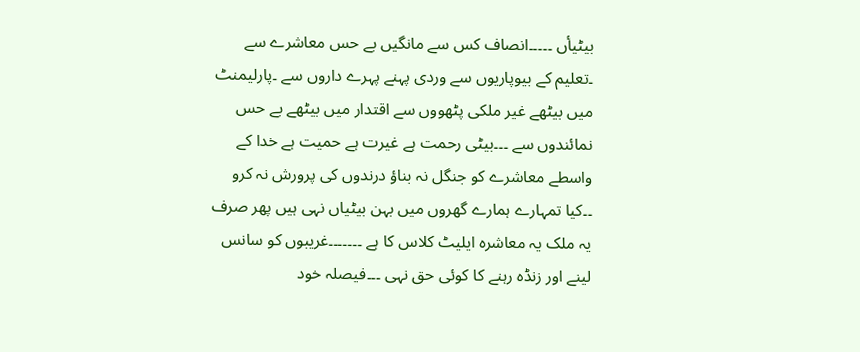بیٹیأں ۔۔۔۔۔انصاف کس سے مانگیں بے حس معاشرے سے ۔تعلیم کے بیوپاریوں سے وردی پہنے پہرے داروں سے ۔پارلیمنٹ میں بیٹھے غیر ملکی پٹھووں سے اقتدار میں بیٹھے بے حس نمائندوں سے ۔۔۔بیٹی رحمت ہے غیرت ہے حمیت ہے خدا کے واسطے معاشرے کو جنگل نہ بناؤ درندوں کی پرورش نہ کرو ۔۔کیا تمہارے ہمارے گھروں میں بہن بیٹیاں نہی ہیں پھر صرف یہ ملک یہ معاشرہ ایلیٹ کلاس کا ہے ۔۔۔۔۔۔۔غریبوں کو سانس لینے اور زنڈہ رہنے کا کوئی حق نہی ۔۔۔فیصلہ خود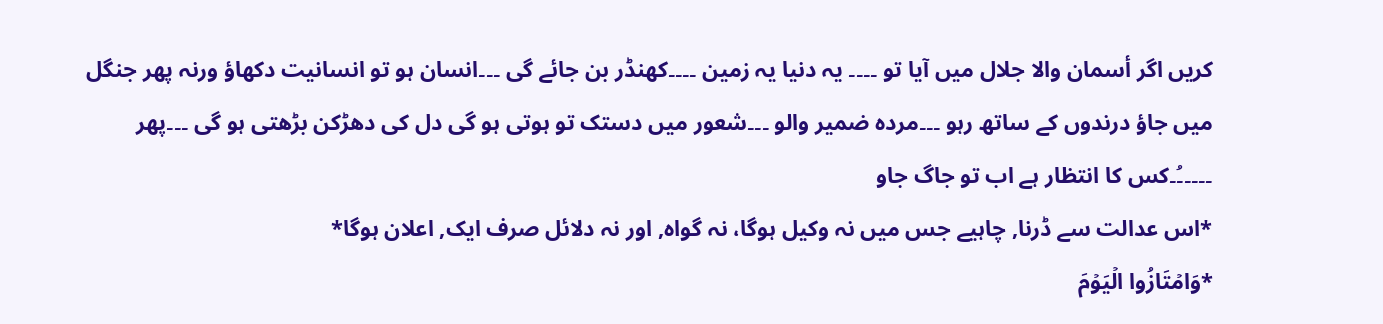کریں اگر أسمان والا جلال میں آیا تو ۔۔۔۔ یہ دنیا یہ زمین ۔۔۔۔کھنڈر بن جائے گی ۔۔۔انسان ہو تو انسانیت دکھاؤ ورنہ پھر جنگل میں جاؤ درندوں کے ساتھ رہو ۔۔۔مردہ ضمیر والو ۔۔۔شعور میں دستک تو ہوتی ہو گی دل کی دھڑکن بڑھتی ہو گی ۔۔۔پھر ۔۔۔۔۔ُ۔کس کا انتظار ہے اب تو جاگ جاو
*اس عدالت سے ڈرنا, چاہیے جس میں نہ وکیل ہوگا، نہ گواہ, اور نہ دلائل صرف ایک, اعلان ہوگا*
*وَامۡتَازُوا الۡيَوۡمَ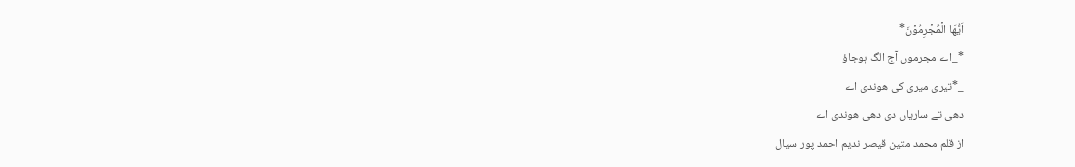اَيُّهَا الۡمُجۡرِمُوۡنَ*
*_اے مجرموں آج الگ ہوجاؤ
_*تیری میری کی ھوندی اے
دھی تے ساریاں دی دھی ھوندی اے
از قلم محمد متین قیصر ندیم احمد پور سیال